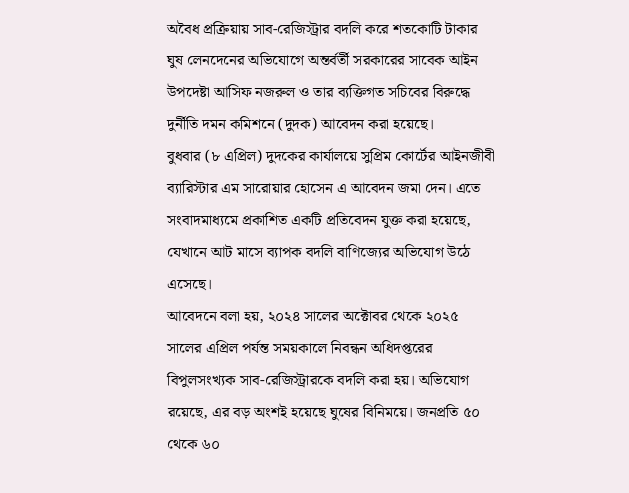অবৈধ প্রক্রিয়ায় সাব-রেজিস্ট্রার বদলি করে শতকোটি টাকার ঘুষ লেনদেনের অভিযোগে অন্তর্বর্তী সরকারের সাবেক আইন উপদেষ্টা আসিফ নজরুল ও তার ব্যক্তিগত সচিবের বিরুদ্ধে দুর্নীতি দমন কমিশনে (দুদক) আবেদন করা হয়েছে।
বুধবার (৮ এপ্রিল) দুদকের কার্যালয়ে সুপ্রিম কোর্টের আইনজীবী ব্যারিস্টার এম সারোয়ার হোসেন এ আবেদন জমা দেন। এতে সংবাদমাধ্যমে প্রকাশিত একটি প্রতিবেদন যুক্ত করা হয়েছে, যেখানে আট মাসে ব্যাপক বদলি বাণিজ্যের অভিযোগ উঠে এসেছে।
আবেদনে বলা হয়, ২০২৪ সালের অক্টোবর থেকে ২০২৫ সালের এপ্রিল পর্যন্ত সময়কালে নিবন্ধন অধিদপ্তরের বিপুলসংখ্যক সাব-রেজিস্ট্রারকে বদলি করা হয়। অভিযোগ রয়েছে, এর বড় অংশই হয়েছে ঘুষের বিনিময়ে। জনপ্রতি ৫০ থেকে ৬০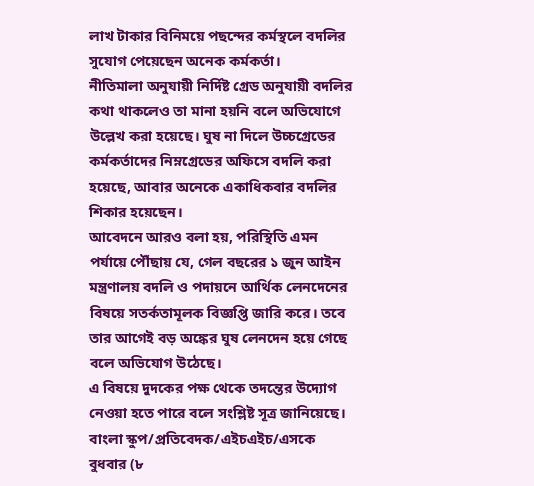লাখ টাকার বিনিময়ে পছন্দের কর্মস্থলে বদলির সুযোগ পেয়েছেন অনেক কর্মকর্তা।
নীতিমালা অনুযায়ী নির্দিষ্ট গ্রেড অনুযায়ী বদলির কথা থাকলেও তা মানা হয়নি বলে অভিযোগে উল্লেখ করা হয়েছে। ঘুষ না দিলে উচ্চগ্রেডের কর্মকর্তাদের নিম্নগ্রেডের অফিসে বদলি করা হয়েছে, আবার অনেকে একাধিকবার বদলির শিকার হয়েছেন।
আবেদনে আরও বলা হয়, পরিস্থিতি এমন পর্যায়ে পৌঁছায় যে, গেল বছরের ১ জুন আইন মন্ত্রণালয় বদলি ও পদায়নে আর্থিক লেনদেনের বিষয়ে সতর্কতামূলক বিজ্ঞপ্তি জারি করে। তবে তার আগেই বড় অঙ্কের ঘুষ লেনদেন হয়ে গেছে বলে অভিযোগ উঠেছে।
এ বিষয়ে দুদকের পক্ষ থেকে তদন্তের উদ্যোগ নেওয়া হতে পারে বলে সংশ্লিষ্ট সূত্র জানিয়েছে।
বাংলা স্কুপ/প্রতিবেদক/এইচএইচ/এসকে
বুধবার (৮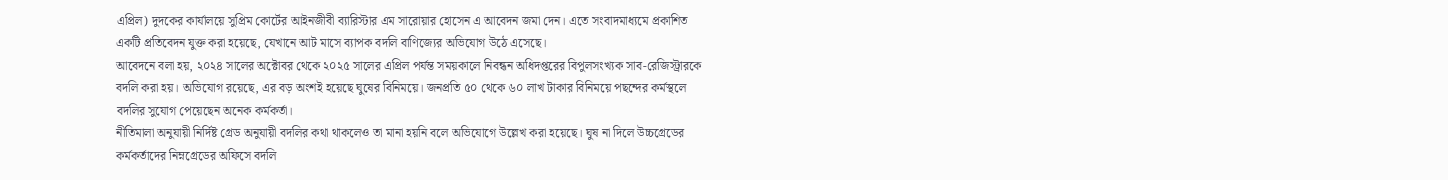এপ্রিল) দুদকের কার্যালয়ে সুপ্রিম কোর্টের আইনজীবী ব্যারিস্টার এম সারোয়ার হোসেন এ আবেদন জমা দেন। এতে সংবাদমাধ্যমে প্রকাশিত একটি প্রতিবেদন যুক্ত করা হয়েছে, যেখানে আট মাসে ব্যাপক বদলি বাণিজ্যের অভিযোগ উঠে এসেছে।
আবেদনে বলা হয়, ২০২৪ সালের অক্টোবর থেকে ২০২৫ সালের এপ্রিল পর্যন্ত সময়কালে নিবন্ধন অধিদপ্তরের বিপুলসংখ্যক সাব-রেজিস্ট্রারকে বদলি করা হয়। অভিযোগ রয়েছে, এর বড় অংশই হয়েছে ঘুষের বিনিময়ে। জনপ্রতি ৫০ থেকে ৬০ লাখ টাকার বিনিময়ে পছন্দের কর্মস্থলে বদলির সুযোগ পেয়েছেন অনেক কর্মকর্তা।
নীতিমালা অনুযায়ী নির্দিষ্ট গ্রেড অনুযায়ী বদলির কথা থাকলেও তা মানা হয়নি বলে অভিযোগে উল্লেখ করা হয়েছে। ঘুষ না দিলে উচ্চগ্রেডের কর্মকর্তাদের নিম্নগ্রেডের অফিসে বদলি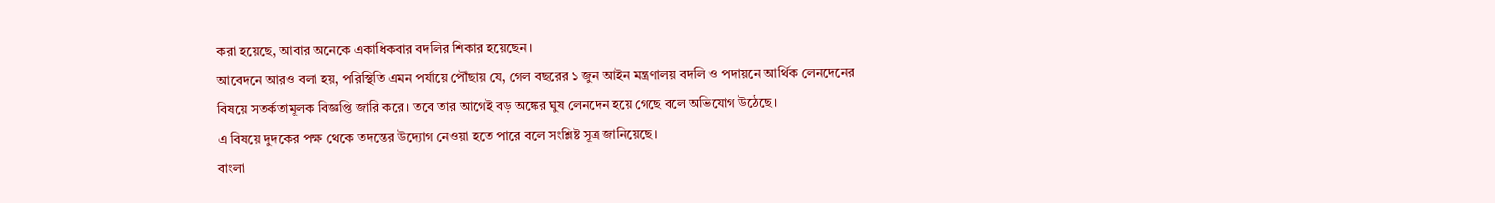করা হয়েছে, আবার অনেকে একাধিকবার বদলির শিকার হয়েছেন।
আবেদনে আরও বলা হয়, পরিস্থিতি এমন পর্যায়ে পৌঁছায় যে, গেল বছরের ১ জুন আইন মন্ত্রণালয় বদলি ও পদায়নে আর্থিক লেনদেনের বিষয়ে সতর্কতামূলক বিজ্ঞপ্তি জারি করে। তবে তার আগেই বড় অঙ্কের ঘুষ লেনদেন হয়ে গেছে বলে অভিযোগ উঠেছে।
এ বিষয়ে দুদকের পক্ষ থেকে তদন্তের উদ্যোগ নেওয়া হতে পারে বলে সংশ্লিষ্ট সূত্র জানিয়েছে।
বাংলা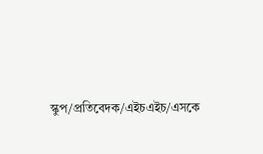স্কুপ/প্রতিবেদক/এইচএইচ/এসকে